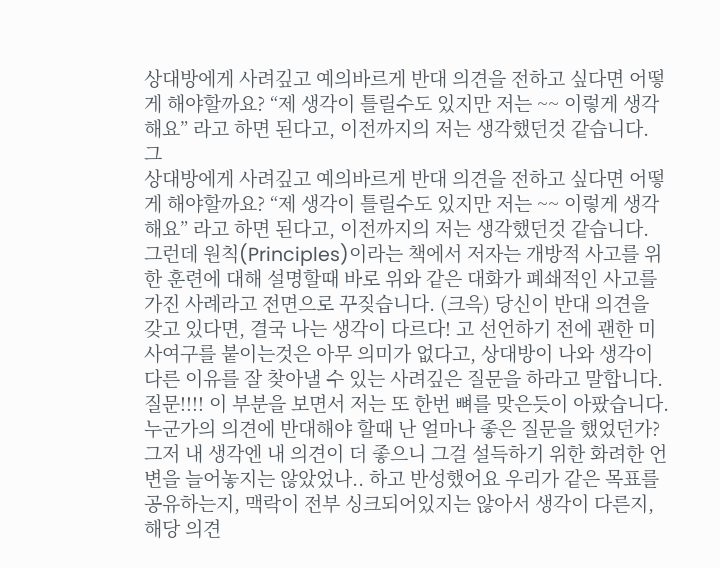상대방에게 사려깊고 예의바르게 반대 의견을 전하고 싶다면 어떻게 해야할까요? “제 생각이 틀릴수도 있지만 저는 ~~ 이렇게 생각해요” 라고 하면 된다고, 이전까지의 저는 생각했던것 같습니다. 그
상대방에게 사려깊고 예의바르게 반대 의견을 전하고 싶다면 어떻게 해야할까요? “제 생각이 틀릴수도 있지만 저는 ~~ 이렇게 생각해요” 라고 하면 된다고, 이전까지의 저는 생각했던것 같습니다. 그런데 원칙(Principles)이라는 책에서 저자는 개방적 사고를 위한 훈련에 대해 설명할때 바로 위와 같은 대화가 폐쇄적인 사고를 가진 사례라고 전면으로 꾸짖습니다. (크윽) 당신이 반대 의견을 갖고 있다면, 결국 나는 생각이 다르다! 고 선언하기 전에 괜한 미사여구를 붙이는것은 아무 의미가 없다고, 상대방이 나와 생각이 다른 이유를 잘 찾아낼 수 있는 사려깊은 질문을 하라고 말합니다. 질문!!!! 이 부분을 보면서 저는 또 한번 뼈를 맞은듯이 아팠습니다. 누군가의 의견에 반대해야 할때 난 얼마나 좋은 질문을 했었던가? 그저 내 생각엔 내 의견이 더 좋으니 그걸 설득하기 위한 화려한 언변을 늘어놓지는 않았었나.. 하고 반성했어요 우리가 같은 목표를 공유하는지, 맥락이 전부 싱크되어있지는 않아서 생각이 다른지, 해당 의견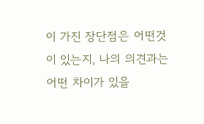이 가진 장단점은 어떤것이 있는지, 나의 의견과는 어떤 차이가 있을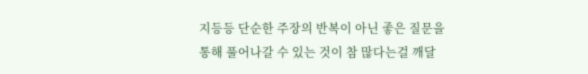지등등 단순한 주장의 반복이 아닌 좋은 질문을 통해 풀어나갈 수 있는 것이 참 많다는걸 깨달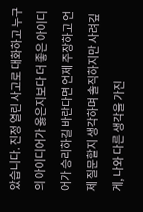았습니다. 진정 열린 사고로 대화하고 누구의 아이디어가 옳은지보다 더 좋은 아이디어가 승리하길 바란다면 언제 주장하고 언제 질문할지 생각하며 솔직하지만 사려깊게, 나와 다른 생각을 가진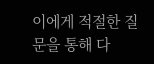이에게 적절한 질문을 통해 다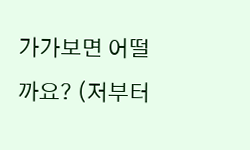가가보면 어떨까요? (저부터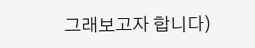그래보고자 합니다)